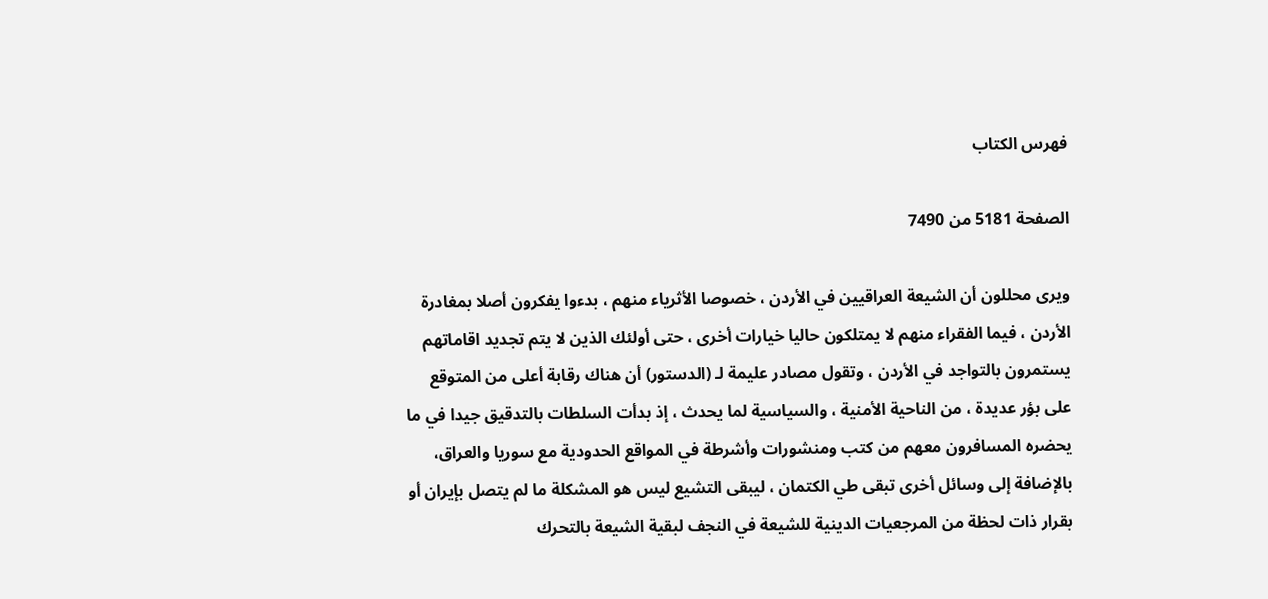فهرس الكتاب

الصفحة 5181 من 7490

ويرى محللون أن الشيعة العراقيين في الأردن ، خصوصا الأثرياء منهم ، بدءوا يفكرون أصلا بمغادرة الأردن ، فيما الفقراء منهم لا يمتلكون حاليا خيارات أخرى ، حتى أولئك الذين لا يتم تجديد اقاماتهم يستمرون بالتواجد في الأردن ، وتقول مصادر عليمة لـ (الدستور) أن هناك رقابة أعلى من المتوقع على بؤر عديدة ، من الناحية الأمنية ، والسياسية لما يحدث ، إذ بدأت السلطات بالتدقيق جيدا في ما يحضره المسافرون معهم من كتب ومنشورات وأشرطة في المواقع الحدودية مع سوريا والعراق، بالإضافة إلى وسائل أخرى تبقى طي الكتمان ، ليبقى التشيع ليس هو المشكلة ما لم يتصل بإيران أو بقرار ذات لحظة من المرجعيات الدينية للشيعة في النجف لبقية الشيعة بالتحرك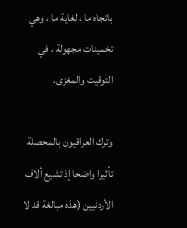باتجاه ما ، لغاية ما ، وهي تخمينات مجهولة ، في التوقيت والمغزى.

وترك العراقيون بالمحصلة تأثيرا واضحا إذ تشيع ألاف الأردنيين (هذه مبالغة قد لا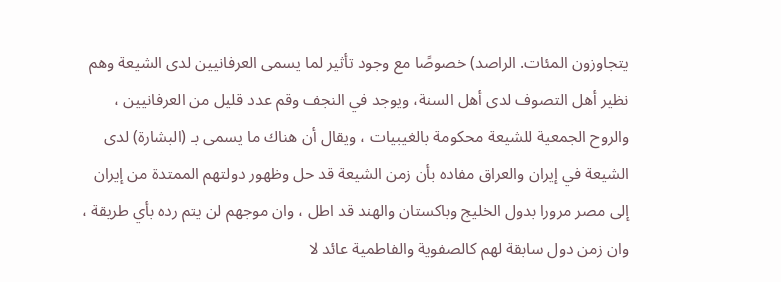يتجاوزون المئات. الراصد) خصوصًا مع وجود تأثير لما يسمى العرفانيين لدى الشيعة وهم نظير أهل التصوف لدى أهل السنة، ويوجد في النجف وقم عدد قليل من العرفانيين ، والروح الجمعية للشيعة محكومة بالغيبيات ، ويقال أن هناك ما يسمى بـ (البشارة) لدى الشيعة في إيران والعراق مفاده بأن زمن الشيعة قد حل وظهور دولتهم الممتدة من إيران إلى مصر مرورا بدول الخليج وباكستان والهند قد اطل ، وان موجهم لن يتم رده بأي طريقة ، وان زمن دول سابقة لهم كالصفوية والفاطمية عائد لا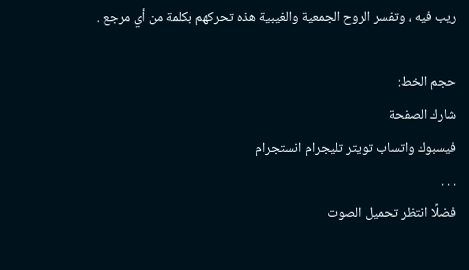ريب فيه ، وتفسر الروح الجمعية والغيبية هذه تحركهم بكلمة من أي مرجع .

حجم الخط:
شارك الصفحة
فيسبوك واتساب تويتر تليجرام انستجرام
. . .
فضلًا انتظر تحميل الصوت